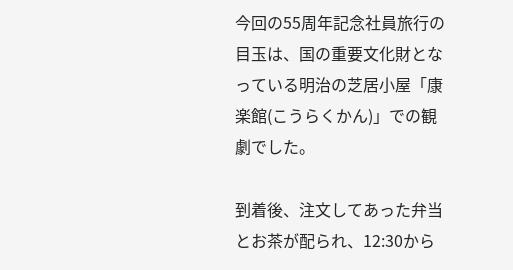今回の55周年記念社員旅行の目玉は、国の重要文化財となっている明治の芝居小屋「康楽館(こうらくかん)」での観劇でした。

到着後、注文してあった弁当とお茶が配られ、12:30から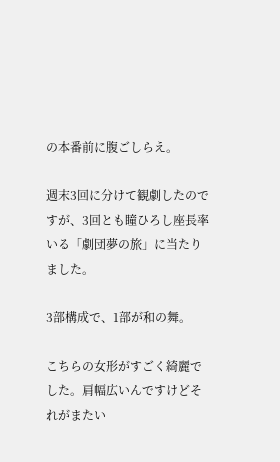の本番前に腹ごしらえ。

週末3回に分けて観劇したのですが、3回とも瞳ひろし座長率いる「劇団夢の旅」に当たりました。

3部構成で、1部が和の舞。

こちらの女形がすごく綺麗でした。肩幅広いんですけどそれがまたい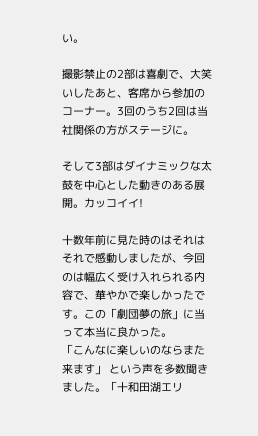い。

撮影禁止の2部は喜劇で、大笑いしたあと、客席から参加のコーナー。3回のうち2回は当社関係の方がステージに。

そして3部はダイナミックな太鼓を中心とした動きのある展開。カッコイイ!

十数年前に見た時のはそれはそれで感動しましたが、今回のは幅広く受け入れられる内容で、華やかで楽しかったです。この「劇団夢の旅」に当って本当に良かった。
「こんなに楽しいのならまた来ます」 という声を多数聞きました。「十和田湖エリ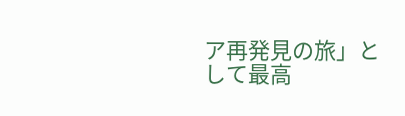ア再発見の旅」として最高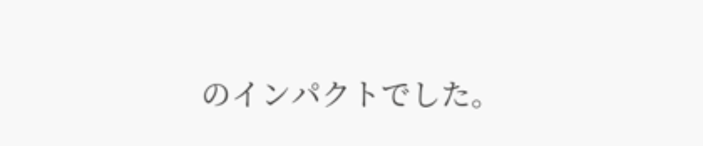のインパクトでした。